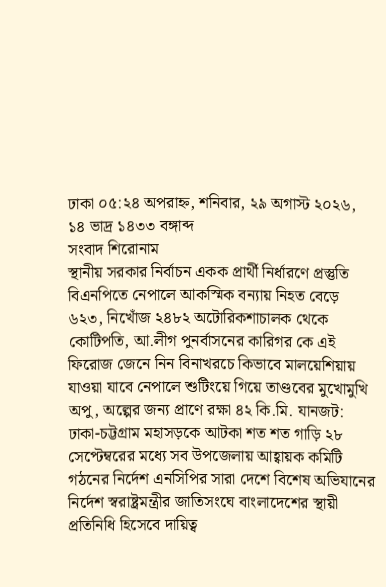ঢাকা ০৫:২৪ অপরাহ্ন, শনিবার, ২৯ অগাস্ট ২০২৬, ১৪ ভাদ্র ১৪৩৩ বঙ্গাব্দ
সংবাদ শিরোনাম
স্থানীয় সরকার নির্বাচন একক প্রার্থী নির্ধারণে প্রস্তুতি বিএনপিতে নেপালে আকস্মিক বন্যায় নিহত বেড়ে ৬২৩, নিখোঁজ ২৪৮২ অটোরিকশাচালক থেকে কোটিপতি, আ.লীগ পুনর্বাসনের কারিগর কে এই ফিরোজ জেনে নিন বিনাখরচে কিভাবে মালয়েশিয়ায় যাওয়া যাবে নেপালে শুটিংয়ে গিয়ে তাণ্ডবের মুখোমুখি অপু, অল্পের জন্য প্রাণে রক্ষা ৪২ কি.মি. যানজট: ঢাকা-চট্টগ্রাম মহাসড়কে আটকা শত শত গাড়ি ২৮ সেপ্টেম্বরের মধ্যে সব উপজেলায় আহ্বায়ক কমিটি গঠনের নির্দেশ এনসিপির সারা দেশে বিশেষ অভিযানের নির্দেশ স্বরাষ্ট্রমন্ত্রীর জাতিসংঘে বাংলাদেশের স্থায়ী প্রতিনিধি হিসেবে দায়িত্ব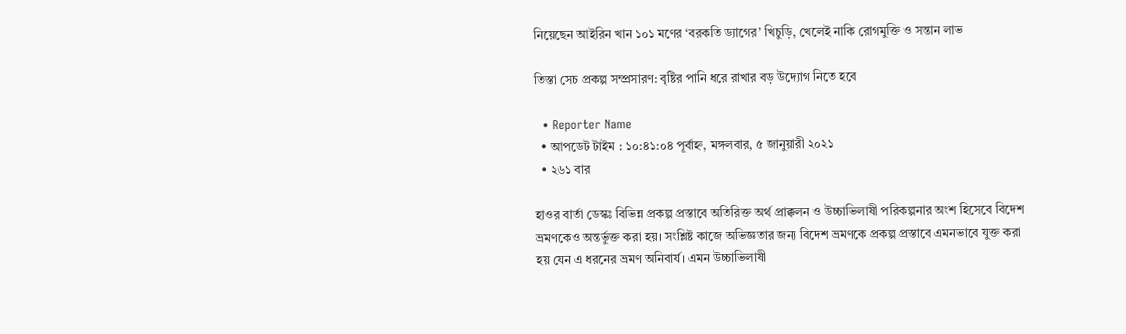নিয়েছেন আইরিন খান ১০১ মণের ‘বরকতি ড্যাগের’ খিচুড়ি, খেলেই নাকি রোগমুক্তি ও সন্তান লাভ

তিস্তা সেচ প্রকল্প সম্প্রসারণ: বৃষ্টির পানি ধরে রাখার বড় উদ্যোগ নিতে হবে

  • Reporter Name
  • আপডেট টাইম : ১০:৪১:০৪ পূর্বাহ্ন, মঙ্গলবার, ৫ জানুয়ারী ২০২১
  • ২৬১ বার

হাওর বার্তা ডেস্কঃ বিভিন্ন প্রকল্প প্রস্তাবে অতিরিক্ত অর্থ প্রাক্কলন ও উচ্চাভিলাষী পরিকল্পনার অংশ হিসেবে বিদেশ ভ্রমণকেও অন্তর্ভুক্ত করা হয়। সংশ্লিষ্ট কাজে অভিজ্ঞতার জন্য বিদেশ ভ্রমণকে প্রকল্প প্রস্তাবে এমনভাবে যুক্ত করা হয় যেন এ ধরনের ভ্রমণ অনিবার্য। এমন উচ্চাভিলাষী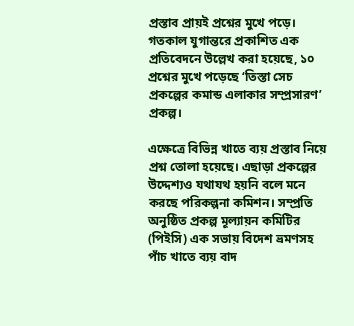প্রস্তাব প্রায়ই প্রশ্নের মুখে পড়ে। গতকাল যুগান্তরে প্রকাশিত এক প্রতিবেদনে উল্লেখ করা হয়েছে, ১০ প্রশ্নের মুখে পড়েছে ‘তিস্তা সেচ প্রকল্পের কমান্ড এলাকার সম্প্রসারণ’ প্রকল্প।

এক্ষেত্রে বিভিন্ন খাতে ব্যয় প্রস্তাব নিয়ে প্রশ্ন তোলা হয়েছে। এছাড়া প্রকল্পের উদ্দেশ্যও যথাযথ হয়নি বলে মনে করছে পরিকল্পনা কমিশন। সম্প্রতি অনুষ্ঠিত প্রকল্প মূল্যায়ন কমিটির (পিইসি) এক সভায় বিদেশ ভ্রমণসহ পাঁচ খাতে ব্যয় বাদ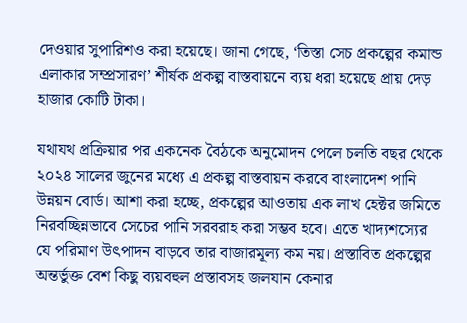দেওয়ার সুপারিশও করা হয়েছে। জানা গেছে, ‘তিস্তা সেচ প্রকল্পের কমান্ড এলাকার সম্প্রসারণ’ শীর্ষক প্রকল্প বাস্তবায়নে ব্যয় ধরা হয়েছে প্রায় দেড় হাজার কোটি টাকা।

যথাযথ প্রক্রিয়ার পর একনেক বৈঠকে অনুমোদন পেলে চলতি বছর থেকে ২০২৪ সালের জুনের মধ্যে এ প্রকল্প বাস্তবায়ন করবে বাংলাদেশ পানি উন্নয়ন বোর্ড। আশা করা হচ্ছে, প্রকল্পের আওতায় এক লাখ হেক্টর জমিতে নিরবচ্ছিন্নভাবে সেচের পানি সরবরাহ করা সম্ভব হবে। এতে খাদ্যশস্যের যে পরিমাণ উৎপাদন বাড়বে তার বাজারমূল্য কম নয়। প্রস্তাবিত প্রকল্পের অন্তর্ভুক্ত বেশ কিছু ব্যয়বহুল প্রস্তাবসহ জলযান কেনার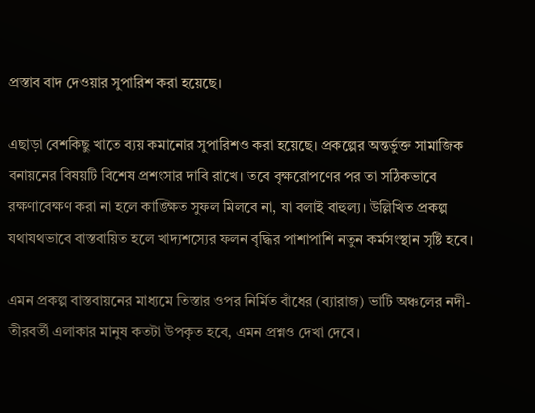প্রস্তাব বাদ দেওয়ার সুপারিশ করা হয়েছে।

এছাড়া বেশকিছু খাতে ব্যয় কমানোর সুপারিশও করা হয়েছে। প্রকল্পের অন্তর্ভুক্ত সামাজিক বনায়নের বিষয়টি বিশেষ প্রশংসার দাবি রাখে। তবে বৃক্ষরোপণের পর তা সঠিকভাবে রক্ষণাবেক্ষণ করা না হলে কাঙ্ক্ষিত সুফল মিলবে না, যা বলাই বাহুল্য। উল্লিখিত প্রকল্প যথাযথভাবে বাস্তবায়িত হলে খাদ্যশস্যের ফলন বৃদ্ধির পাশাপাশি নতুন কর্মসংস্থান সৃষ্টি হবে।

এমন প্রকল্প বাস্তবায়নের মাধ্যমে তিস্তার ওপর নির্মিত বাঁধের (ব্যারাজ) ভাটি অঞ্চলের নদী-তীরবর্তী এলাকার মানুষ কতটা উপকৃত হবে, এমন প্রশ্নও দেখা দেবে।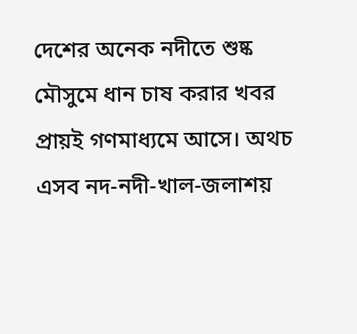দেশের অনেক নদীতে শুষ্ক মৌসুমে ধান চাষ করার খবর প্রায়ই গণমাধ্যমে আসে। অথচ এসব নদ-নদী-খাল-জলাশয়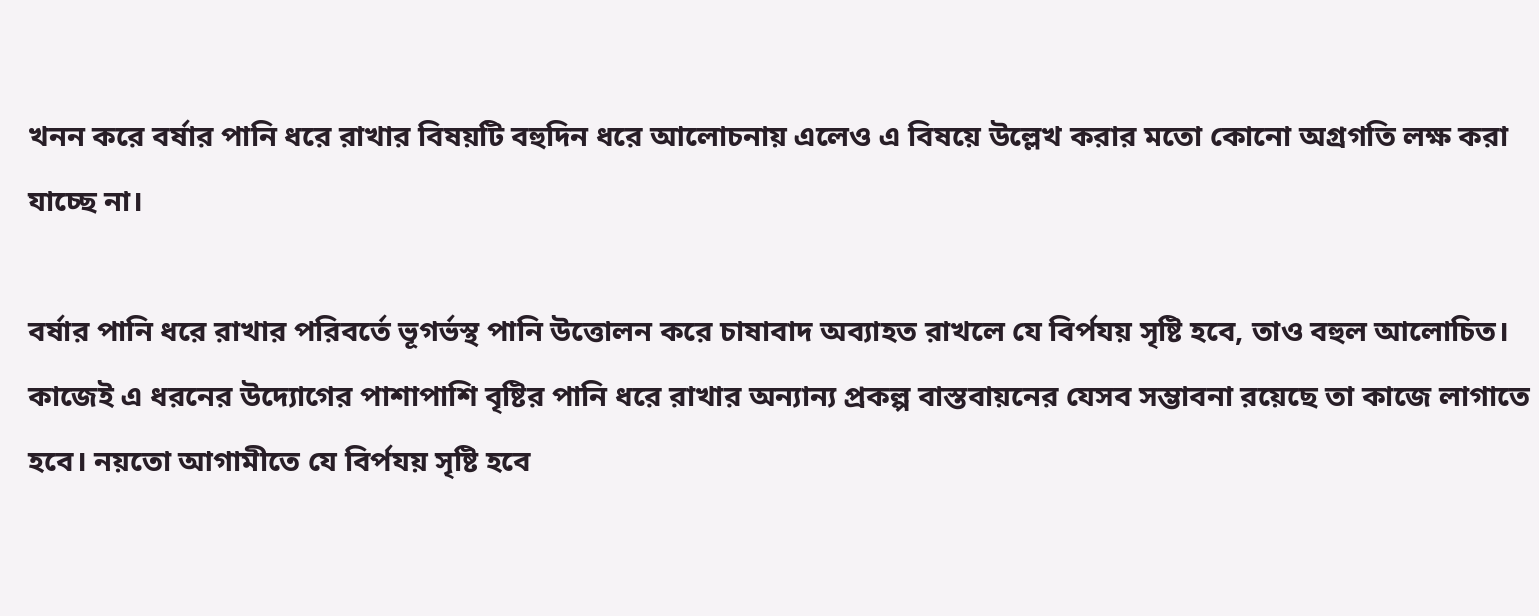খনন করে বর্ষার পানি ধরে রাখার বিষয়টি বহুদিন ধরে আলোচনায় এলেও এ বিষয়ে উল্লেখ করার মতো কোনো অগ্রগতি লক্ষ করা যাচ্ছে না।

বর্ষার পানি ধরে রাখার পরিবর্তে ভূগর্ভস্থ পানি উত্তোলন করে চাষাবাদ অব্যাহত রাখলে যে বির্পযয় সৃষ্টি হবে, তাও বহুল আলোচিত। কাজেই এ ধরনের উদ্যোগের পাশাপাশি বৃষ্টির পানি ধরে রাখার অন্যান্য প্রকল্প বাস্তবায়নের যেসব সম্ভাবনা রয়েছে তা কাজে লাগাতে হবে। নয়তো আগামীতে যে বির্পযয় সৃষ্টি হবে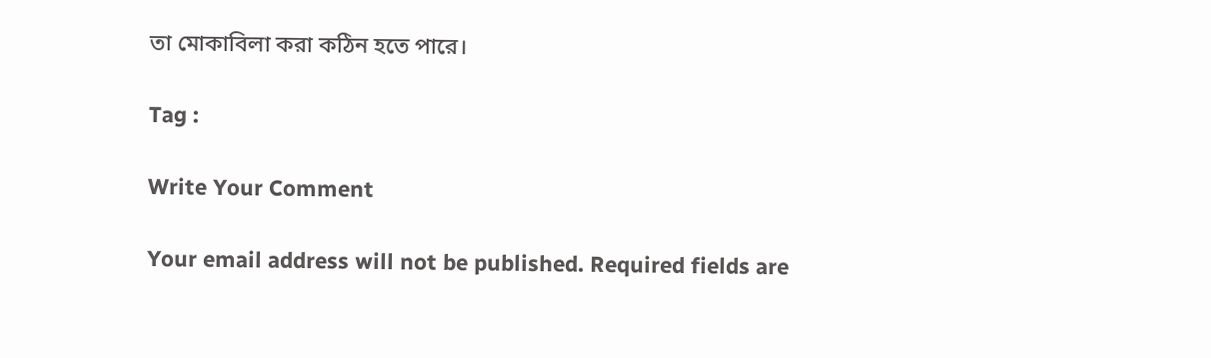তা মোকাবিলা করা কঠিন হতে পারে।

Tag :

Write Your Comment

Your email address will not be published. Required fields are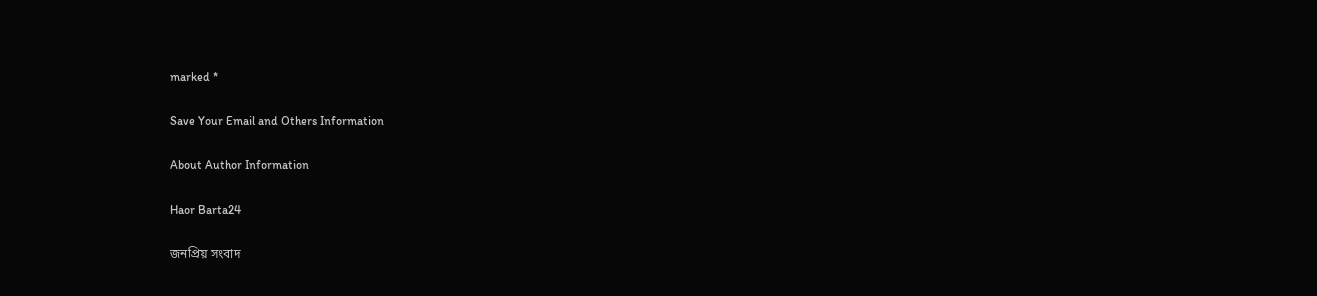marked *

Save Your Email and Others Information

About Author Information

Haor Barta24

জনপ্রিয় সংবাদ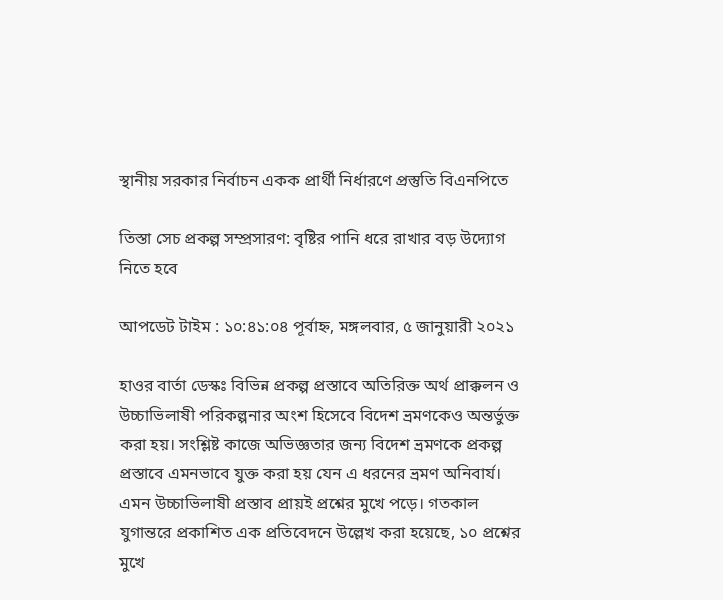স্থানীয় সরকার নির্বাচন একক প্রার্থী নির্ধারণে প্রস্তুতি বিএনপিতে

তিস্তা সেচ প্রকল্প সম্প্রসারণ: বৃষ্টির পানি ধরে রাখার বড় উদ্যোগ নিতে হবে

আপডেট টাইম : ১০:৪১:০৪ পূর্বাহ্ন, মঙ্গলবার, ৫ জানুয়ারী ২০২১

হাওর বার্তা ডেস্কঃ বিভিন্ন প্রকল্প প্রস্তাবে অতিরিক্ত অর্থ প্রাক্কলন ও উচ্চাভিলাষী পরিকল্পনার অংশ হিসেবে বিদেশ ভ্রমণকেও অন্তর্ভুক্ত করা হয়। সংশ্লিষ্ট কাজে অভিজ্ঞতার জন্য বিদেশ ভ্রমণকে প্রকল্প প্রস্তাবে এমনভাবে যুক্ত করা হয় যেন এ ধরনের ভ্রমণ অনিবার্য। এমন উচ্চাভিলাষী প্রস্তাব প্রায়ই প্রশ্নের মুখে পড়ে। গতকাল যুগান্তরে প্রকাশিত এক প্রতিবেদনে উল্লেখ করা হয়েছে, ১০ প্রশ্নের মুখে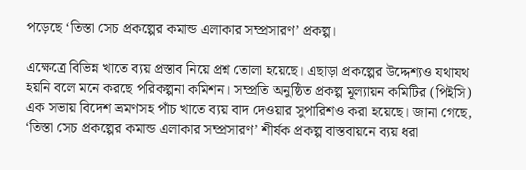পড়েছে ‘তিস্তা সেচ প্রকল্পের কমান্ড এলাকার সম্প্রসারণ’ প্রকল্প।

এক্ষেত্রে বিভিন্ন খাতে ব্যয় প্রস্তাব নিয়ে প্রশ্ন তোলা হয়েছে। এছাড়া প্রকল্পের উদ্দেশ্যও যথাযথ হয়নি বলে মনে করছে পরিকল্পনা কমিশন। সম্প্রতি অনুষ্ঠিত প্রকল্প মূল্যায়ন কমিটির (পিইসি) এক সভায় বিদেশ ভ্রমণসহ পাঁচ খাতে ব্যয় বাদ দেওয়ার সুপারিশও করা হয়েছে। জানা গেছে, ‘তিস্তা সেচ প্রকল্পের কমান্ড এলাকার সম্প্রসারণ’ শীর্ষক প্রকল্প বাস্তবায়নে ব্যয় ধরা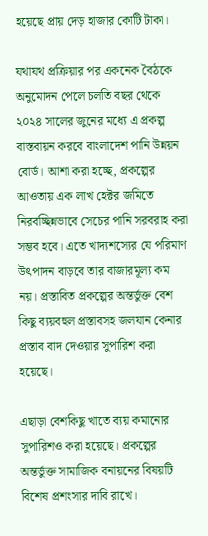হয়েছে প্রায় দেড় হাজার কোটি টাকা।

যথাযথ প্রক্রিয়ার পর একনেক বৈঠকে অনুমোদন পেলে চলতি বছর থেকে ২০২৪ সালের জুনের মধ্যে এ প্রকল্প বাস্তবায়ন করবে বাংলাদেশ পানি উন্নয়ন বোর্ড। আশা করা হচ্ছে, প্রকল্পের আওতায় এক লাখ হেক্টর জমিতে নিরবচ্ছিন্নভাবে সেচের পানি সরবরাহ করা সম্ভব হবে। এতে খাদ্যশস্যের যে পরিমাণ উৎপাদন বাড়বে তার বাজারমূল্য কম নয়। প্রস্তাবিত প্রকল্পের অন্তর্ভুক্ত বেশ কিছু ব্যয়বহুল প্রস্তাবসহ জলযান কেনার প্রস্তাব বাদ দেওয়ার সুপারিশ করা হয়েছে।

এছাড়া বেশকিছু খাতে ব্যয় কমানোর সুপারিশও করা হয়েছে। প্রকল্পের অন্তর্ভুক্ত সামাজিক বনায়নের বিষয়টি বিশেষ প্রশংসার দাবি রাখে।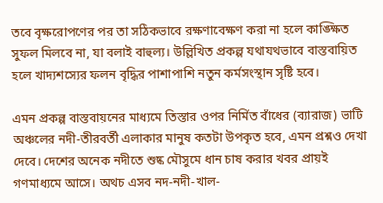তবে বৃক্ষরোপণের পর তা সঠিকভাবে রক্ষণাবেক্ষণ করা না হলে কাঙ্ক্ষিত সুফল মিলবে না, যা বলাই বাহুল্য। উল্লিখিত প্রকল্প যথাযথভাবে বাস্তবায়িত হলে খাদ্যশস্যের ফলন বৃদ্ধির পাশাপাশি নতুন কর্মসংস্থান সৃষ্টি হবে।

এমন প্রকল্প বাস্তবায়নের মাধ্যমে তিস্তার ওপর নির্মিত বাঁধের (ব্যারাজ) ভাটি অঞ্চলের নদী-তীরবর্তী এলাকার মানুষ কতটা উপকৃত হবে, এমন প্রশ্নও দেখা দেবে। দেশের অনেক নদীতে শুষ্ক মৌসুমে ধান চাষ করার খবর প্রায়ই গণমাধ্যমে আসে। অথচ এসব নদ-নদী-খাল-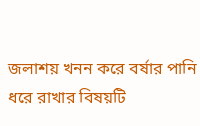জলাশয় খনন করে বর্ষার পানি ধরে রাখার বিষয়টি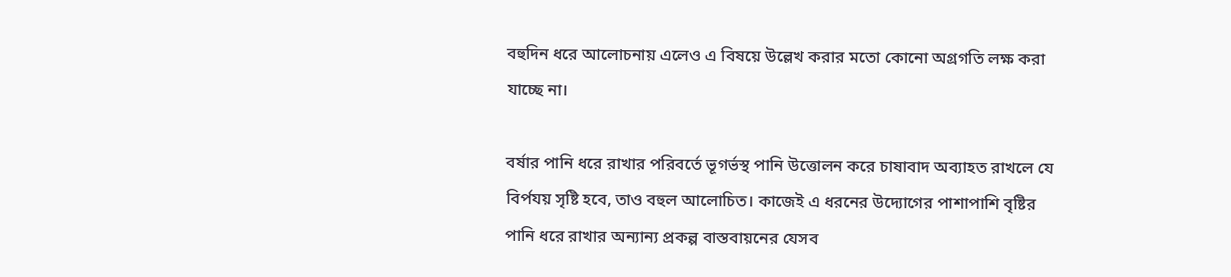বহুদিন ধরে আলোচনায় এলেও এ বিষয়ে উল্লেখ করার মতো কোনো অগ্রগতি লক্ষ করা যাচ্ছে না।

বর্ষার পানি ধরে রাখার পরিবর্তে ভূগর্ভস্থ পানি উত্তোলন করে চাষাবাদ অব্যাহত রাখলে যে বির্পযয় সৃষ্টি হবে, তাও বহুল আলোচিত। কাজেই এ ধরনের উদ্যোগের পাশাপাশি বৃষ্টির পানি ধরে রাখার অন্যান্য প্রকল্প বাস্তবায়নের যেসব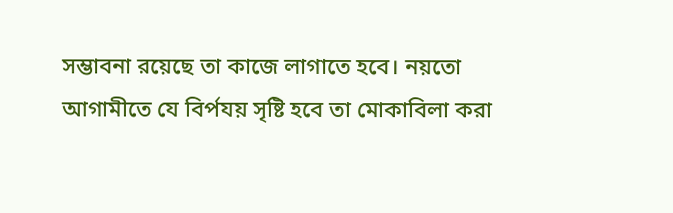সম্ভাবনা রয়েছে তা কাজে লাগাতে হবে। নয়তো আগামীতে যে বির্পযয় সৃষ্টি হবে তা মোকাবিলা করা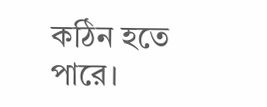কঠিন হতে পারে।